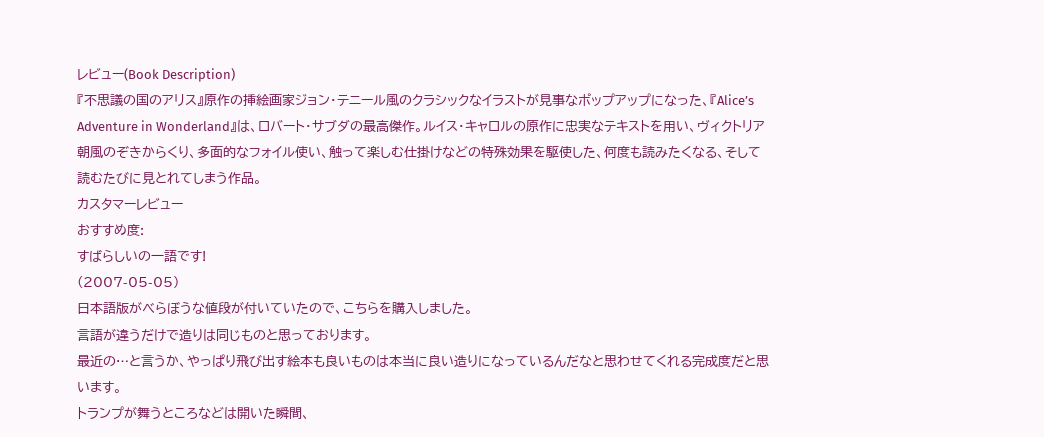レビュー(Book Description)
『不思議の国のアリス』原作の挿絵画家ジョン・テニール風のクラシックなイラストが見事なポップアップになった、『Alice’s Adventure in Wonderland』は、ロバート・サブダの最高傑作。ルイス・キャロルの原作に忠実なテキストを用い、ヴィクトリア朝風のぞきからくり、多面的なフォイル使い、触って楽しむ仕掛けなどの特殊効果を駆使した、何度も読みたくなる、そして読むたびに見とれてしまう作品。
カスタマーレビュー
おすすめ度:
すばらしいの一語です!
(2007-05-05)
日本語版がべらぼうな値段が付いていたので、こちらを購入しました。
言語が違うだけで造りは同じものと思っております。
最近の…と言うか、やっぱり飛び出す絵本も良いものは本当に良い造りになっているんだなと思わせてくれる完成度だと思います。
トランプが舞うところなどは開いた瞬間、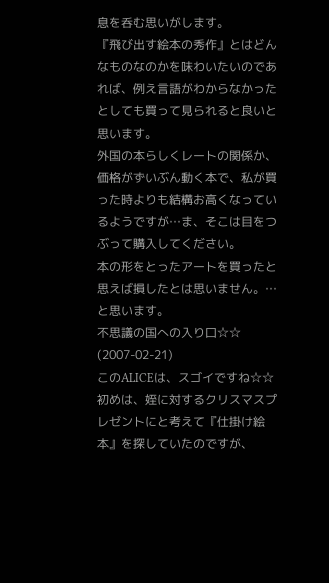息を呑む思いがします。
『飛び出す絵本の秀作』とはどんなものなのかを味わいたいのであれば、例え言語がわからなかったとしても買って見られると良いと思います。
外国の本らしくレートの関係か、価格がずいぶん動く本で、私が買った時よりも結構お高くなっているようですが…ま、そこは目をつぶって購入してください。
本の形をとったアートを買ったと思えば損したとは思いません。…と思います。
不思議の国への入り口☆☆
(2007-02-21)
このALICEは、スゴイですね☆☆
初めは、姪に対するクリスマスプレゼントにと考えて『仕掛け絵本』を探していたのですが、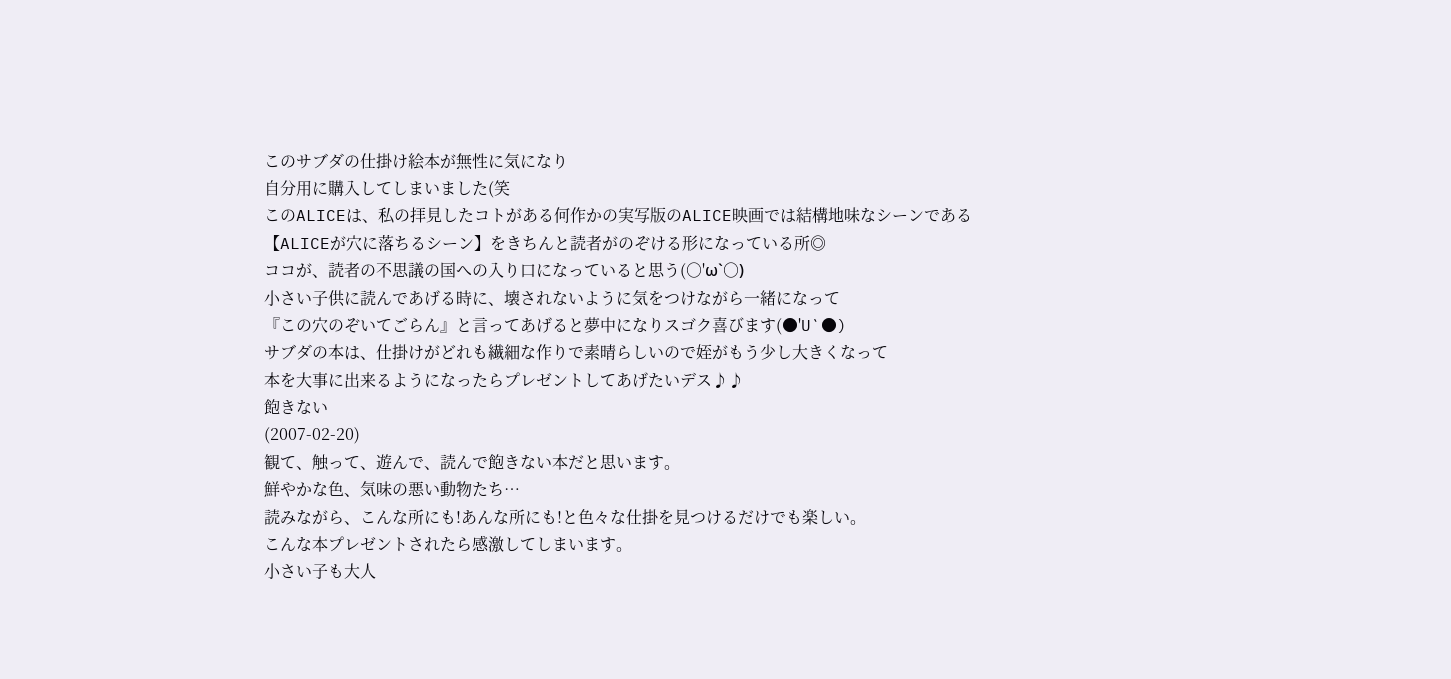このサブダの仕掛け絵本が無性に気になり
自分用に購入してしまいました(笑
このALICEは、私の拝見したコトがある何作かの実写版のALICE映画では結構地味なシーンである
【ALICEが穴に落ちるシーン】をきちんと読者がのぞける形になっている所◎
ココが、読者の不思議の国への入り口になっていると思う(○'ω`○)
小さい子供に読んであげる時に、壊されないように気をつけながら一緒になって
『この穴のぞいてごらん』と言ってあげると夢中になりスゴク喜びます(●'U`●)
サブダの本は、仕掛けがどれも繊細な作りで素晴らしいので姪がもう少し大きくなって
本を大事に出来るようになったらプレゼントしてあげたいデス♪♪
飽きない
(2007-02-20)
観て、触って、遊んで、読んで飽きない本だと思います。
鮮やかな色、気味の悪い動物たち…
読みながら、こんな所にも!あんな所にも!と色々な仕掛を見つけるだけでも楽しい。
こんな本プレゼントされたら感激してしまいます。
小さい子も大人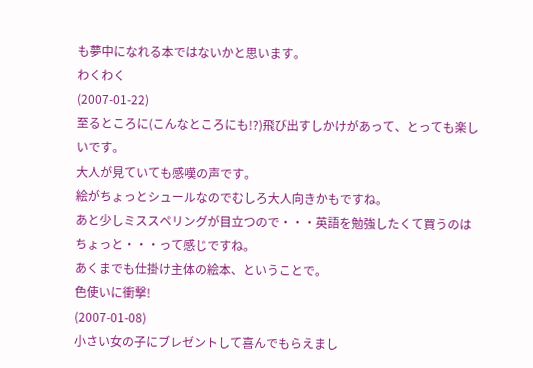も夢中になれる本ではないかと思います。
わくわく
(2007-01-22)
至るところに(こんなところにも!?)飛び出すしかけがあって、とっても楽しいです。
大人が見ていても感嘆の声です。
絵がちょっとシュールなのでむしろ大人向きかもですね。
あと少しミススペリングが目立つので・・・英語を勉強したくて買うのはちょっと・・・って感じですね。
あくまでも仕掛け主体の絵本、ということで。
色使いに衝撃!
(2007-01-08)
小さい女の子にブレゼントして喜んでもらえまし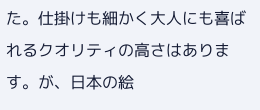た。仕掛けも細かく大人にも喜ばれるクオリティの高さはあります。が、日本の絵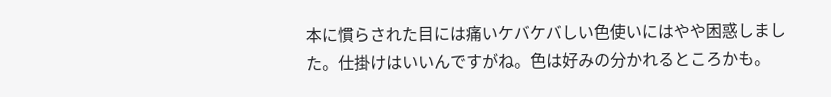本に慣らされた目には痛いケバケバしい色使いにはやや困惑しました。仕掛けはいいんですがね。色は好みの分かれるところかも。